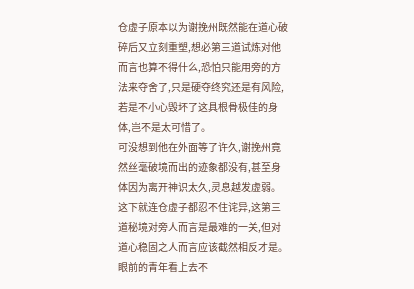仓虚子原本以为谢挽州既然能在道心破碎后又立刻重塑,想必第三道试炼对他而言也算不得什么,恐怕只能用旁的方法来夺舍了,只是硬夺终究还是有风险,若是不小心毁坏了这具根骨极佳的身体,岂不是太可惜了。
可没想到他在外面等了许久,谢挽州竟然丝毫破境而出的迹象都没有,甚至身体因为离开神识太久,灵息越发虚弱。
这下就连仓虚子都忍不住诧异,这第三道秘境对旁人而言是最难的一关,但对道心稳固之人而言应该截然相反才是。
眼前的青年看上去不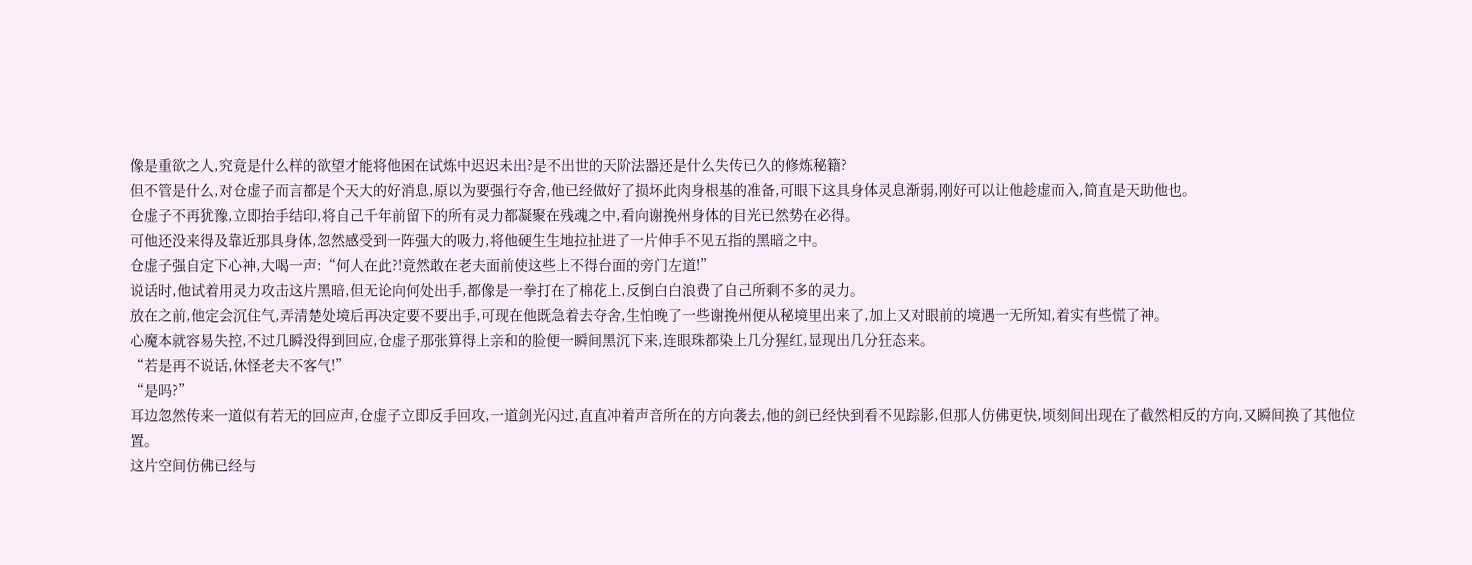像是重欲之人,究竟是什么样的欲望才能将他困在试炼中迟迟未出?是不出世的天阶法器还是什么失传已久的修炼秘籍?
但不管是什么,对仓虚子而言都是个天大的好消息,原以为要强行夺舍,他已经做好了损坏此肉身根基的准备,可眼下这具身体灵息渐弱,刚好可以让他趁虚而入,简直是天助他也。
仓虚子不再犹豫,立即抬手结印,将自己千年前留下的所有灵力都凝聚在残魂之中,看向谢挽州身体的目光已然势在必得。
可他还没来得及靠近那具身体,忽然感受到一阵强大的吸力,将他硬生生地拉扯进了一片伸手不见五指的黑暗之中。
仓虚子强自定下心神,大喝一声:“何人在此?!竟然敢在老夫面前使这些上不得台面的旁门左道!”
说话时,他试着用灵力攻击这片黑暗,但无论向何处出手,都像是一拳打在了棉花上,反倒白白浪费了自己所剩不多的灵力。
放在之前,他定会沉住气,弄清楚处境后再决定要不要出手,可现在他既急着去夺舍,生怕晚了一些谢挽州便从秘境里出来了,加上又对眼前的境遇一无所知,着实有些慌了神。
心魔本就容易失控,不过几瞬没得到回应,仓虚子那张算得上亲和的脸便一瞬间黑沉下来,连眼珠都染上几分猩红,显现出几分狂态来。
“若是再不说话,休怪老夫不客气!”
“是吗?”
耳边忽然传来一道似有若无的回应声,仓虚子立即反手回攻,一道剑光闪过,直直冲着声音所在的方向袭去,他的剑已经快到看不见踪影,但那人仿佛更快,顷刻间出现在了截然相反的方向,又瞬间换了其他位置。
这片空间仿佛已经与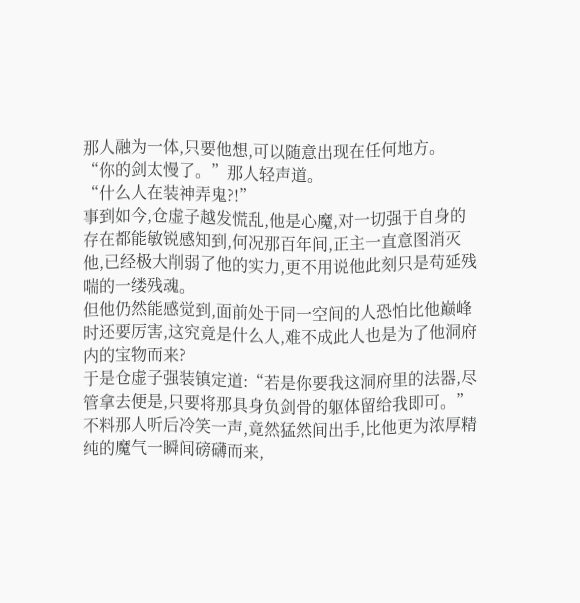那人融为一体,只要他想,可以随意出现在任何地方。
“你的剑太慢了。”那人轻声道。
“什么人在装神弄鬼?!”
事到如今,仓虚子越发慌乱,他是心魔,对一切强于自身的存在都能敏锐感知到,何况那百年间,正主一直意图消灭他,已经极大削弱了他的实力,更不用说他此刻只是苟延残喘的一缕残魂。
但他仍然能感觉到,面前处于同一空间的人恐怕比他巅峰时还要厉害,这究竟是什么人,难不成此人也是为了他洞府内的宝物而来?
于是仓虚子强装镇定道:“若是你要我这洞府里的法器,尽管拿去便是,只要将那具身负剑骨的躯体留给我即可。”
不料那人听后冷笑一声,竟然猛然间出手,比他更为浓厚精纯的魔气一瞬间磅礴而来,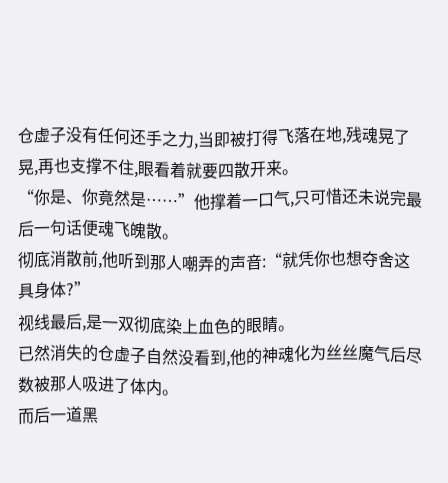仓虚子没有任何还手之力,当即被打得飞落在地,残魂晃了晃,再也支撑不住,眼看着就要四散开来。
“你是、你竟然是……”他撑着一口气,只可惜还未说完最后一句话便魂飞魄散。
彻底消散前,他听到那人嘲弄的声音:“就凭你也想夺舍这具身体?”
视线最后,是一双彻底染上血色的眼睛。
已然消失的仓虚子自然没看到,他的神魂化为丝丝魔气后尽数被那人吸进了体内。
而后一道黑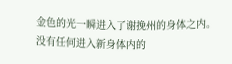金色的光一瞬进入了谢挽州的身体之内。
没有任何进入新身体内的